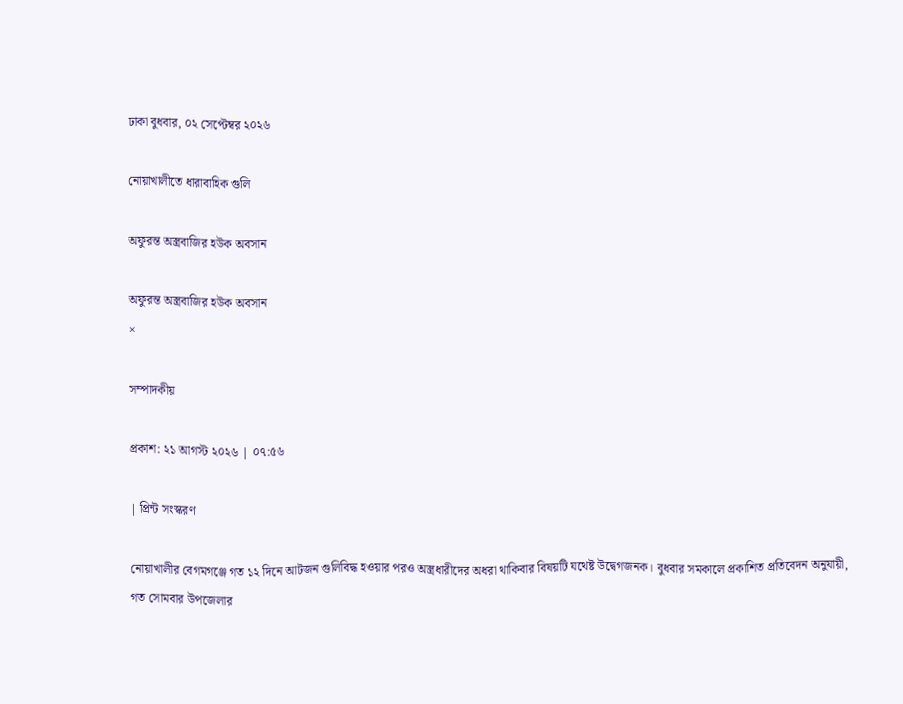ঢাকা বুধবার, ০২ সেপ্টেম্বর ২০২৬

নোয়াখালীতে ধারাবাহিক গুলি

অফুরন্ত অস্ত্রবাজির হউক অবসান

অফুরন্ত অস্ত্রবাজির হউক অবসান
×

সম্পাদকীয়

প্রকাশ: ২১ আগস্ট ২০২৬ | ০৭:৫৬

| প্রিন্ট সংস্করণ

নোয়াখালীর বেগমগঞ্জে গত ১২ দিনে আটজন গুলিবিদ্ধ হওয়ার পরও অস্ত্রধারীদের অধরা থাকিবার বিষয়টি যথেষ্ট উদ্বেগজনক। বুধবার সমকালে প্রকাশিত প্রতিবেদন অনুযায়ী, গত সোমবার উপজেলার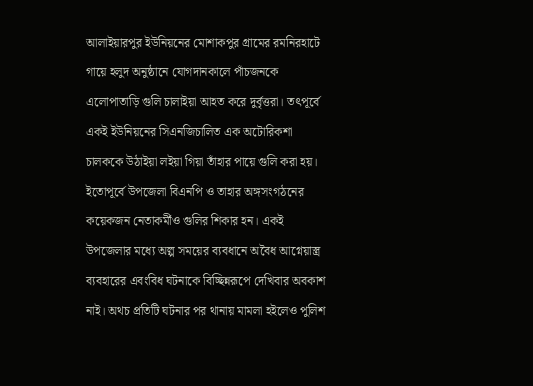আলাইয়ারপুর ইউনিয়নের মোশাকপুর গ্রামের রমনিরহাটে গায়ে হলুদ অনুষ্ঠানে যোগদানকালে পাঁচজনকে এলোপাতাড়ি গুলি চালাইয়া আহত করে দুর্বৃত্তরা। তৎপূর্বে একই ইউনিয়নের সিএনজিচালিত এক অটোরিকশা চালককে উঠাইয়া লইয়া গিয়া তাঁহার পায়ে গুলি করা হয়। ইতোপূর্বে উপজেলা বিএনপি ও তাহার অঙ্গসংগঠনের কয়েকজন নেতাকর্মীও গুলির শিকার হন। একই উপজেলার মধ্যে অল্প সময়ের ব্যবধানে অবৈধ আগ্নেয়াস্ত্র ব্যবহারের এবংবিধ ঘটনাকে বিচ্ছিন্নরূপে দেখিবার অবকাশ নাই। অথচ প্রতিটি ঘটনার পর থানায় মামলা হইলেও পুলিশ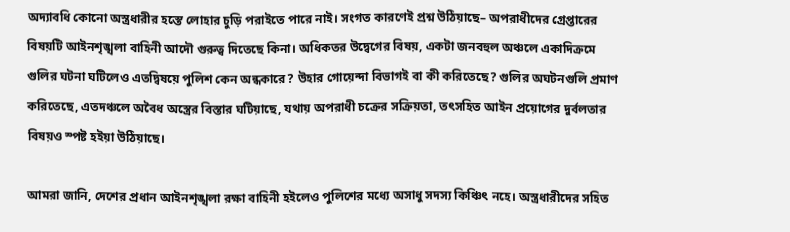অদ্যাবধি কোনো অস্ত্রধারীর হস্তে লোহার চুড়ি পরাইতে পারে নাই। সংগত কারণেই প্রশ্ন উঠিয়াছে– অপরাধীদের গ্রেপ্তারের বিষয়টি আইনশৃঙ্খলা বাহিনী আদৌ গুরুত্ব দিতেছে কিনা। অধিকতর উদ্বেগের বিষয়, একটা জনবহুল অঞ্চলে একাদিক্রমে গুলির ঘটনা ঘটিলেও এতদ্বিষয়ে পুলিশ কেন অন্ধকারে? উহার গোয়েন্দা বিভাগই বা কী করিতেছে? গুলির অঘটনগুলি প্রমাণ করিতেছে, এতদঞ্চলে অবৈধ অস্ত্রের বিস্তার ঘটিয়াছে, যথায় অপরাধী চক্রের সক্রিয়তা, তৎসহিত আইন প্রয়োগের দুর্বলতার বিষয়ও স্পষ্ট হইয়া উঠিয়াছে।

আমরা জানি, দেশের প্রধান আইনশৃঙ্খলা রক্ষা বাহিনী হইলেও পুলিশের মধ্যে অসাধু সদস্য কিঞ্চিৎ নহে। অস্ত্রধারীদের সহিত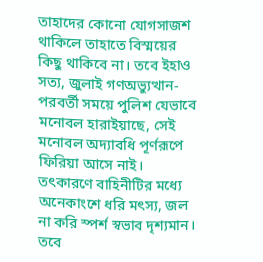তাহাদের কোনো যোগসাজশ থাকিলে তাহাতে বিস্ময়ের কিছু থাকিবে না। তবে ইহাও সত্য, জুলাই গণঅভ্যুত্থান-পরবর্তী সময়ে পুলিশ যেভাবে মনোবল হারাইয়াছে, সেই মনোবল অদ্যাবধি পূর্ণরূপে ফিরিয়া আসে নাই। তৎকারণে বাহিনীটির মধ্যে অনেকাংশে ধরি মৎস্য, জল না করি স্পর্শ স্বভাব দৃশ্যমান। তবে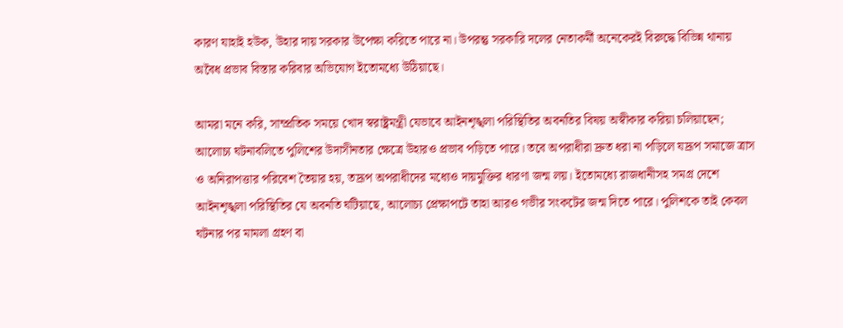কারণ যাহাই হউক, উহার দায় সরকার উপেক্ষা করিতে পারে না। উপরন্তু সরকারি দলের নেতাকর্মী অনেকেরই বিরুদ্ধে বিভিন্ন থানায় অবৈধ প্রভাব বিস্তার করিবার অভিযোগ ইতোমধ্যে উঠিয়াছে।

আমরা মনে করি, সাম্প্রতিক সময়ে খোদ স্বরাষ্ট্রমন্ত্রী যেভাবে আইনশৃঙ্খলা পরিস্থিতির অবনতির বিষয় অস্বীকার করিয়া চলিয়াছেন; আলোচ্য ঘটনাবলিতে পুলিশের উদাসীনতার ক্ষেত্রে উহারও প্রভাব পড়িতে পারে। তবে অপরাধীরা দ্রুত ধরা না পড়িলে যদ্রূপ সমাজে ত্রাস ও অনিরাপত্তার পরিবেশ তৈয়ার হয়, তদ্রূপ অপরাধীদের মধ্যেও দায়মুক্তির ধারণা জন্ম লয়। ইতোমধ্যে রাজধানীসহ সমগ্র দেশে আইনশৃঙ্খলা পরিস্থিতির যে অবনতি ঘটিয়াছে, আলোচ্য প্রেক্ষাপটে তাহা আরও গভীর সংকটের জন্ম দিতে পারে। পুলিশকে তাই কেবল ঘটনার পর মামলা গ্রহণ বা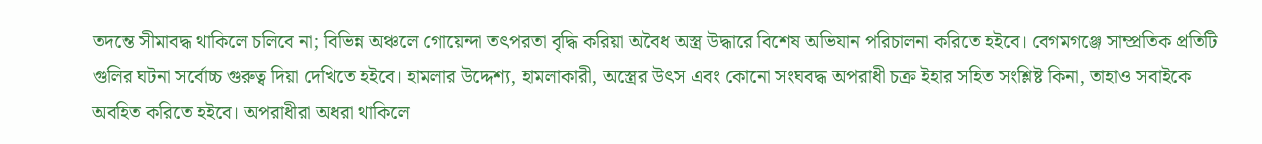তদন্তে সীমাবদ্ধ থাকিলে চলিবে না; বিভিন্ন অঞ্চলে গোয়েন্দা তৎপরতা বৃদ্ধি করিয়া অবৈধ অস্ত্র উদ্ধারে বিশেষ অভিযান পরিচালনা করিতে হইবে। বেগমগঞ্জে সাম্প্রতিক প্রতিটি গুলির ঘটনা সর্বোচ্চ গুরুত্ব দিয়া দেখিতে হইবে। হামলার উদ্দেশ্য, হামলাকারী, অস্ত্রের উৎস এবং কোনো সংঘবদ্ধ অপরাধী চক্র ইহার সহিত সংশ্লিষ্ট কিনা, তাহাও সবাইকে অবহিত করিতে হইবে। অপরাধীরা অধরা থাকিলে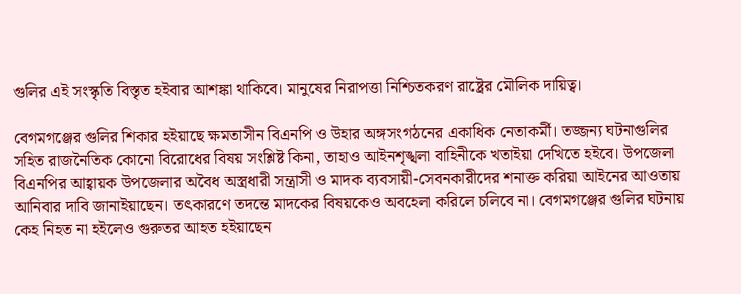গুলির এই সংস্কৃতি বিস্তৃত হইবার আশঙ্কা থাকিবে। মানুষের নিরাপত্তা নিশ্চিতকরণ রাষ্ট্রের মৌলিক দায়িত্ব।

বেগমগঞ্জের গুলির শিকার হইয়াছে ক্ষমতাসীন বিএনপি ও উহার অঙ্গসংগঠনের একাধিক নেতাকর্মী। তজ্জন্য ঘটনাগুলির সহিত রাজনৈতিক কোনো বিরোধের বিষয় সংশ্লিষ্ট কিনা, তাহাও আইনশৃঙ্খলা বাহিনীকে খতাইয়া দেখিতে হইবে। উপজেলা বিএনপির আহ্বায়ক উপজেলার অবৈধ অস্ত্রধারী সন্ত্রাসী ও মাদক ব্যবসায়ী-সেবনকারীদের শনাক্ত করিয়া আইনের আওতায় আনিবার দাবি জানাইয়াছেন। তৎকারণে তদন্তে মাদকের বিষয়কেও অবহেলা করিলে চলিবে না। বেগমগঞ্জের গুলির ঘটনায় কেহ নিহত না হইলেও গুরুতর আহত হইয়াছেন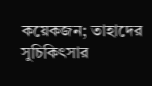কয়েকজন; তাহাদের সুচিকিৎসার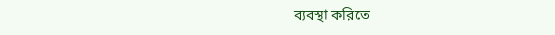ব্যবস্থা করিতে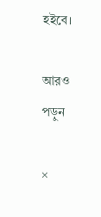হইবে।

আরও পড়ুন

×